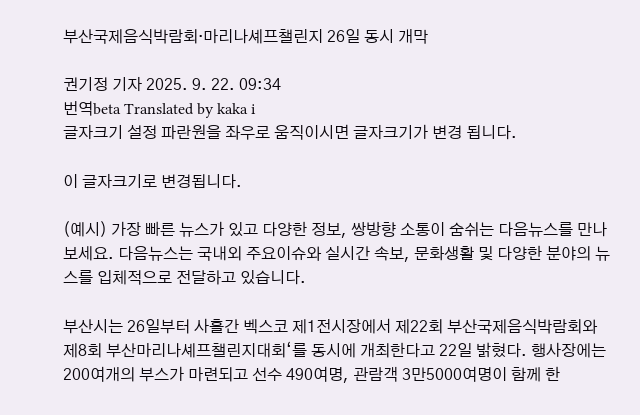부산국제음식박람회·마리나셰프챌린지 26일 동시 개막

권기정 기자 2025. 9. 22. 09:34
번역beta Translated by kaka i
글자크기 설정 파란원을 좌우로 움직이시면 글자크기가 변경 됩니다.

이 글자크기로 변경됩니다.

(예시) 가장 빠른 뉴스가 있고 다양한 정보, 쌍방향 소통이 숨쉬는 다음뉴스를 만나보세요. 다음뉴스는 국내외 주요이슈와 실시간 속보, 문화생활 및 다양한 분야의 뉴스를 입체적으로 전달하고 있습니다.

부산시는 26일부터 사흘간 벡스코 제1전시장에서 제22회 부산국제음식박람회와 제8회 부산마리나셰프챌린지대회‘를 동시에 개최한다고 22일 밝혔다. 행사장에는 200여개의 부스가 마련되고 선수 490여명, 관람객 3만5000여명이 함께 한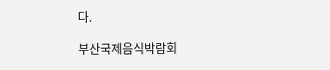다.

부산국제음식박람회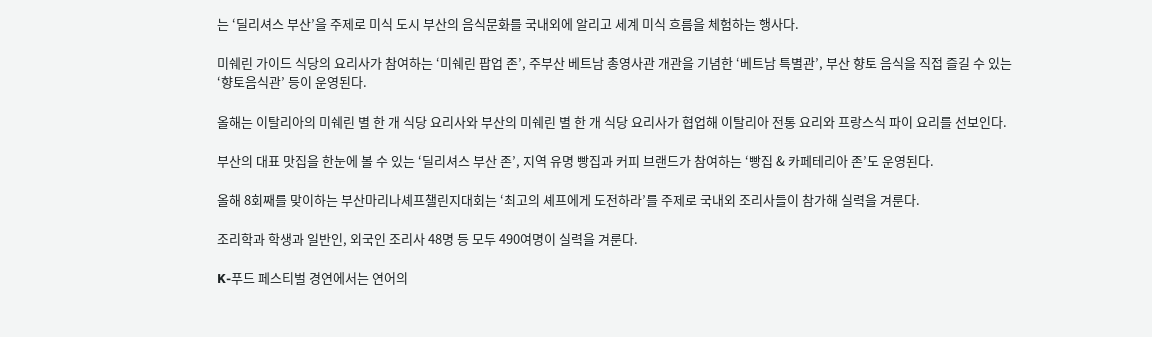는 ‘딜리셔스 부산’을 주제로 미식 도시 부산의 음식문화를 국내외에 알리고 세계 미식 흐름을 체험하는 행사다.

미쉐린 가이드 식당의 요리사가 참여하는 ‘미쉐린 팝업 존’, 주부산 베트남 총영사관 개관을 기념한 ‘베트남 특별관’, 부산 향토 음식을 직접 즐길 수 있는 ‘향토음식관’ 등이 운영된다.

올해는 이탈리아의 미쉐린 별 한 개 식당 요리사와 부산의 미쉐린 별 한 개 식당 요리사가 협업해 이탈리아 전통 요리와 프랑스식 파이 요리를 선보인다.

부산의 대표 맛집을 한눈에 볼 수 있는 ‘딜리셔스 부산 존’, 지역 유명 빵집과 커피 브랜드가 참여하는 ‘빵집 & 카페테리아 존’도 운영된다.

올해 8회째를 맞이하는 부산마리나셰프챌린지대회는 ‘최고의 셰프에게 도전하라’를 주제로 국내외 조리사들이 참가해 실력을 겨룬다.

조리학과 학생과 일반인, 외국인 조리사 48명 등 모두 490여명이 실력을 겨룬다.

K-푸드 페스티벌 경연에서는 연어의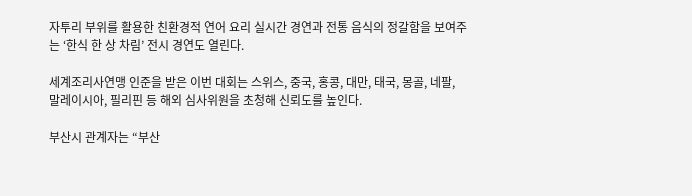자투리 부위를 활용한 친환경적 연어 요리 실시간 경연과 전통 음식의 정갈함을 보여주는 ‘한식 한 상 차림’ 전시 경연도 열린다.

세계조리사연맹 인준을 받은 이번 대회는 스위스, 중국, 홍콩, 대만, 태국, 몽골, 네팔, 말레이시아, 필리핀 등 해외 심사위원을 초청해 신뢰도를 높인다.

부산시 관계자는 “부산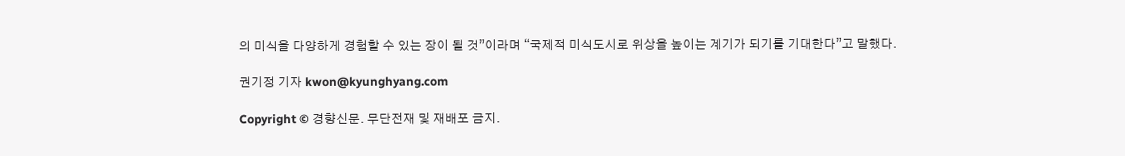의 미식을 다양하게 경험할 수 있는 장이 될 것”이라며 “국제적 미식도시로 위상을 높이는 계기가 되기를 기대한다”고 말했다.

권기정 기자 kwon@kyunghyang.com

Copyright © 경향신문. 무단전재 및 재배포 금지.